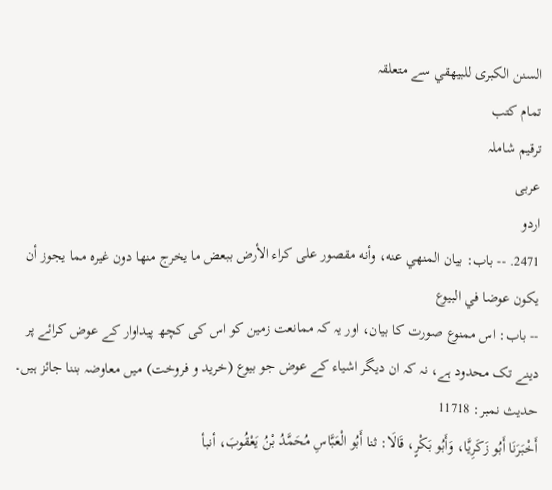السنن الكبرى للبيهقي سے متعلقہ
تمام کتب
ترقیم شاملہ
عربی
اردو
2471. -- باب: بيان المنهي عنه، وأنه مقصور على كراء الأرض ببعض ما يخرج منها دون غيره مما يجوز أن يكون عوضا في البيوع
-- باب: اس ممنوع صورت کا بیان، اور یہ کہ ممانعت زمین کو اس کی کچھ پیداوار کے عوض کرائے پر دینے تک محدود ہے، نہ کہ ان دیگر اشیاء کے عوض جو بیوع (خرید و فروخت) میں معاوضہ بننا جائز ہیں۔
حدیث نمبر: 11718
أَخْبَرَنَا أَبُو زَكَرِيَّا، وَأَبُو بَكْرٍ، قَالَا: ثنا أَبُو الْعَبَّاسِ مُحَمَّدُ بْنُ يَعْقُوبَ، أنبأ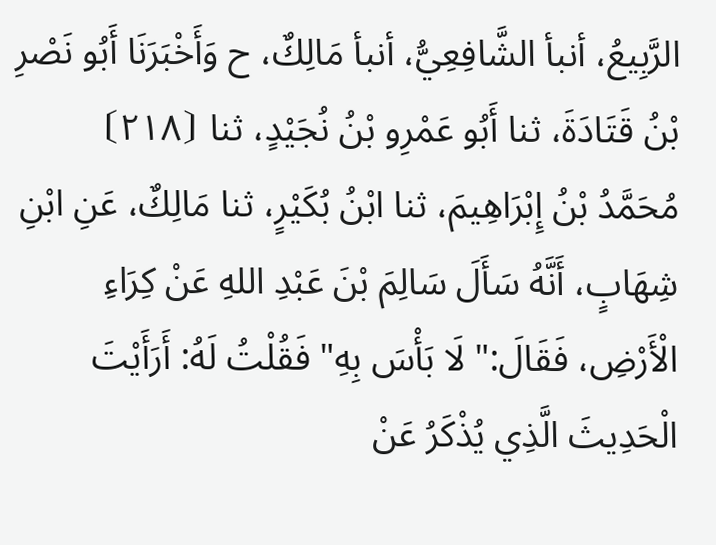الرَّبِيعُ، أنبأ الشَّافِعِيُّ، أنبأ مَالِكٌ، ح وَأَخْبَرَنَا أَبُو نَصْرِ بْنُ قَتَادَةَ، ثنا أَبُو عَمْرِو بْنُ نُجَيْدٍ، ثنا ⦗٢١٨⦘ مُحَمَّدُ بْنُ إِبْرَاهِيمَ، ثنا ابْنُ بُكَيْرٍ، ثنا مَالِكٌ، عَنِ ابْنِ شِهَابٍ، أَنَّهُ سَأَلَ سَالِمَ بْنَ عَبْدِ اللهِ عَنْ كِرَاءِ الْأَرْضِ، فَقَالَ:" لَا بَأْسَ بِهِ" فَقُلْتُ لَهُ: أَرَأَيْتَ الْحَدِيثَ الَّذِي يُذْكَرُ عَنْ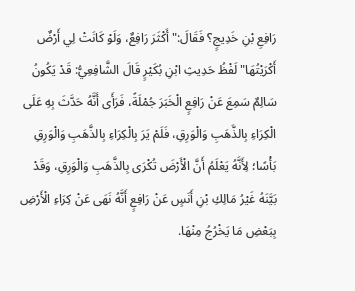رَافِعِ بْنِ خَدِيجٍ؟ فَقَالَ:" أَكْثَرَ رَافِعٌ، وَلَوْ كَانَتْ لِي أَرْضٌ أَكْرَيْتُهَا" لَفْظُ حَدِيثِ ابْنِ بُكَيْرٍ قَالَ الشَّافِعِيُّ: قَدْ يَكُونُ سَالِمٌ سَمِعَ عَنْ رَافِعٍ الْخَبَرَ جُمْلَةً، فَرَأَى أَنَّهُ حَدَّثَ بِهِ عَلَى الْكِرَاءِ بِالذَّهَبِ وَالْوَرِقِ، فَلَمْ يَرَ بِالْكِرَاءِ بِالذَّهَبِ وَالْوَرِقِ بَأْسًا؛ لِأَنَّهُ يَعْلَمُ أَنَّ الْأَرْضَ تُكْرَى بِالذَّهَبِ وَالْوَرِقِ، وَقَدْ بَيَّنَهُ غَيْرُ مَالِكِ بْنِ أَنَسٍ عَنْ رَافِعٍ أَنَّهُ نَهَى عَنْ كِرَاءِ الْأَرْضِ بِبَعْضِ مَا يَخْرُجُ مِنْهَا.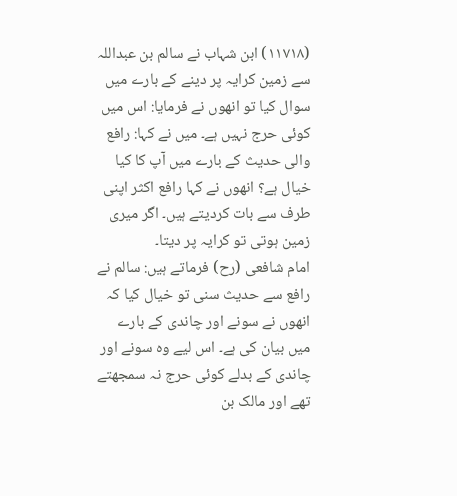(١١٧١٨) ابن شہاب نے سالم بن عبداللہ سے زمین کرایہ پر دینے کے بارے میں سوال کیا تو انھوں نے فرمایا: اس میں کوئی حرج نہیں ہے۔ میں نے کہا: رافع والی حدیث کے بارے میں آپ کا کیا خیال ہے؟ انھوں نے کہا رافع اکثر اپنی طرف سے بات کردیتے ہیں۔ اگر میری زمین ہوتی تو کرایہ پر دیتا۔
امام شافعی (رح) فرماتے ہیں: سالم نے رافع سے حدیث سنی تو خیال کیا کہ انھوں نے سونے اور چاندی کے بارے میں بیان کی ہے۔ اس لیے وہ سونے اور چاندی کے بدلے کوئی حرج نہ سمجھتے تھے اور مالک بن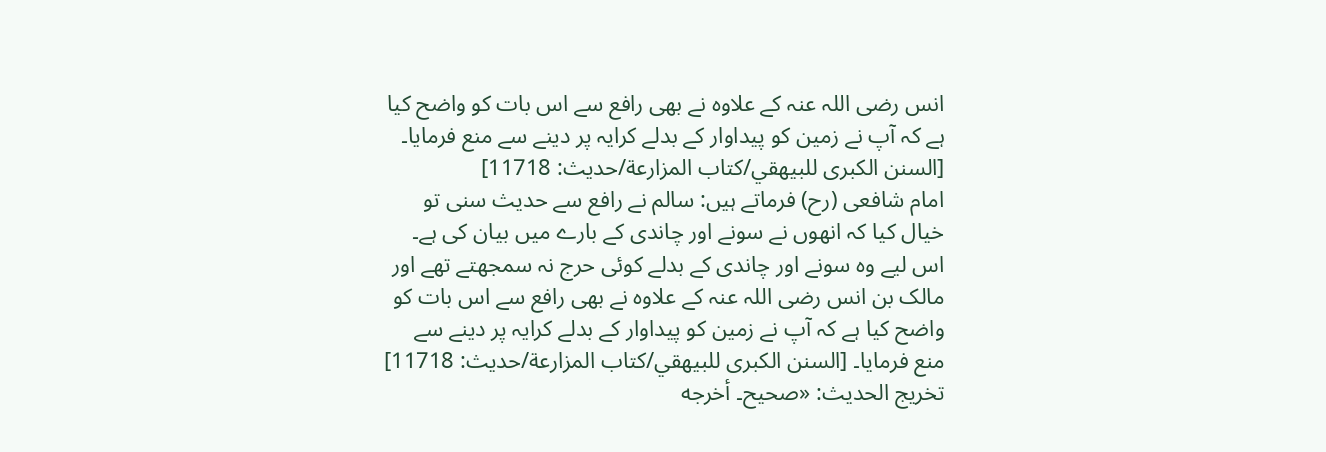انس رضی اللہ عنہ کے علاوہ نے بھی رافع سے اس بات کو واضح کیا ہے کہ آپ نے زمین کو پیداوار کے بدلے کرایہ پر دینے سے منع فرمایا۔ [السنن الكبرى للبيهقي/كتاب المزارعة/حدیث: 11718]
امام شافعی (رح) فرماتے ہیں: سالم نے رافع سے حدیث سنی تو خیال کیا کہ انھوں نے سونے اور چاندی کے بارے میں بیان کی ہے۔ اس لیے وہ سونے اور چاندی کے بدلے کوئی حرج نہ سمجھتے تھے اور مالک بن انس رضی اللہ عنہ کے علاوہ نے بھی رافع سے اس بات کو واضح کیا ہے کہ آپ نے زمین کو پیداوار کے بدلے کرایہ پر دینے سے منع فرمایا۔ [السنن الكبرى للبيهقي/كتاب المزارعة/حدیث: 11718]
تخریج الحدیث: «صحيح۔ أخرجه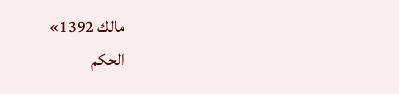مالك 1392»
الحكم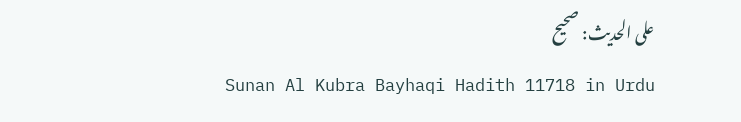على الحديث: صحيح
Sunan Al Kubra Bayhaqi Hadith 11718 in Urdu